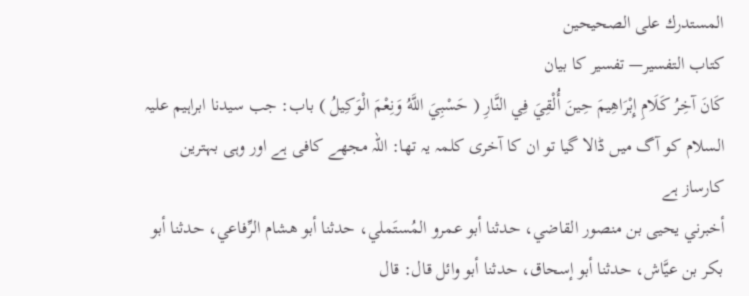المستدرك على الصحيحين
كتاب التفسير— تفسیر کا بیان
كَانَ آخِرُ كَلَامِ إِبْرَاهِيمَ حِينَ أُلْقِيَ فِي النَّارِ ( حَسْبِيَ اللَّهُ وَنِعْمَ الْوَكِيلُ ) باب: جب سیدنا ابراہیم علیہ السلام کو آگ میں ڈالا گیا تو ان کا آخری کلمہ یہ تھا: اللہ مجھے کافی ہے اور وہی بہترین کارساز ہے
أخبرني يحيى بن منصور القاضي، حدثنا أبو عمرو المُستَملي، حدثنا أبو هشام الرِّفاعي، حدثنا أبو بكر بن عيَّاش، حدثنا أبو إسحاق، حدثنا أبو وائل قال: قال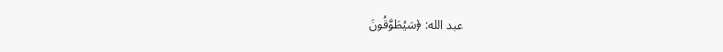عبد الله: ﴿سَيُطَوَّقُونَ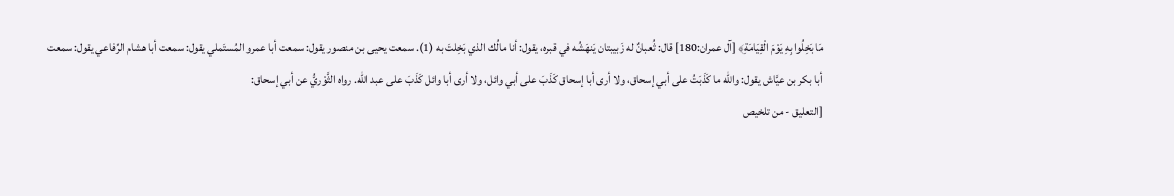مَا بَخِلُوا بِهِ يَوْمَ الْقِيَامَةِ﴾ [آل عمران:180] قال: ثُعبانٌ له زَبيبتان يَنهَشُه في قبره، يقول: أنا مالُك الذي بَخِلتَ به (1). سمعت يحيى بن منصور يقول: سمعت أبا عمرو المُستَملي يقول: سمعت أبا هشام الرِّفاعي يقول: سمعت أبا بكر بن عيَّاش يقول: والله ما كَذَبَتُ على أبي إسحاق، ولا أرى أبا إسحاق كَذَبَ على أبي وائل، ولا أرى أبا وائل كَذَبَ على عبد الله. رواه الثَّوْريُّ عن أبي إسحاق:
[التعليق - من تلخيص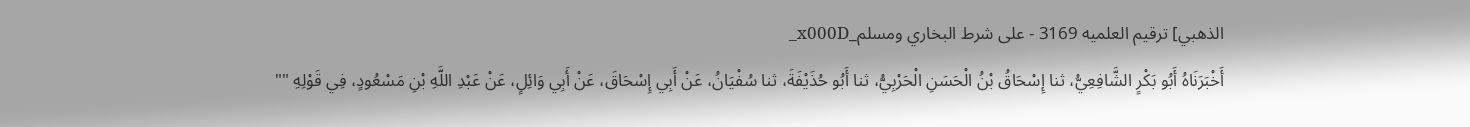الذهبي] ترقيم العلميه 3169 - على شرط البخاري ومسلم_x000D_
أَخْبَرَنَاهُ أَبُو بَكْرٍ الشَّافِعِيُّ، ثنا إِسْحَاقُ بْنُ الْحَسَنِ الْحَرْبِيُّ، ثنا أَبُو حُذَيْفَةَ، ثنا سُفْيَانُ، عَنْ أَبِي إِسْحَاقَ، عَنْ أَبِي وَائِلٍ، عَنْ عَبْدِ اللَّهِ بْنِ مَسْعُودٍ، فِي قَوْلِهِ ""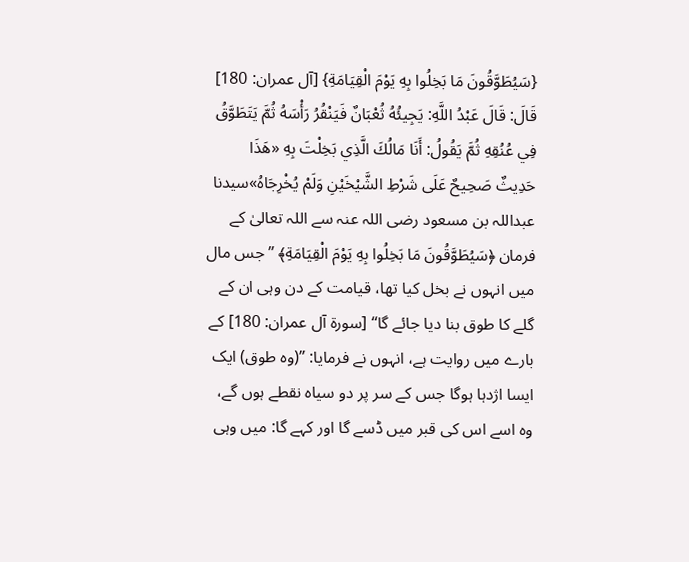{سَيُطَوَّقُونَ مَا بَخِلُوا بِهِ يَوْمَ الْقِيَامَةِ} [آل عمران: 180] قَالَ: قَالَ عَبْدُ اللَّهِ: يَجِيئُهُ ثُعْبَانٌ فَيَنْقُرُ رَأْسَهُ ثُمَّ يَتَطَوَّقُ فِي عُنُقِهِ ثُمَّ يَقُولُ: أَنَا مَالُكَ الَّذِي بَخِلْتَ بِهِ «هَذَا حَدِيثٌ صَحِيحٌ عَلَى شَرْطِ الشَّيْخَيْنِ وَلَمْ يُخْرِجَاهُ»سیدنا عبداللہ بن مسعود رضی اللہ عنہ سے اللہ تعالیٰ کے فرمان ﴿سَيُطَوَّقُونَ مَا بَخِلُوا بِهِ يَوْمَ الْقِيَامَةِ﴾ ”جس مال میں انہوں نے بخل کیا تھا، قیامت کے دن وہی ان کے گلے کا طوق بنا دیا جائے گا“ [سورة آل عمران: 180] کے بارے میں روایت ہے، انہوں نے فرمایا: ”(وہ طوق) ایک ایسا اژدہا ہوگا جس کے سر پر دو سیاہ نقطے ہوں گے، وہ اسے اس کی قبر میں ڈسے گا اور کہے گا: میں وہی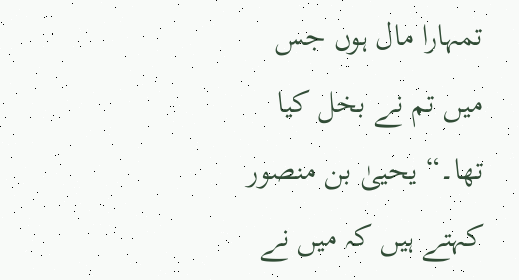تمہارا مال ہوں جس میں تم نے بخل کیا تھا۔“ یحییٰ بن منصور کہتے ہیں کہ میں نے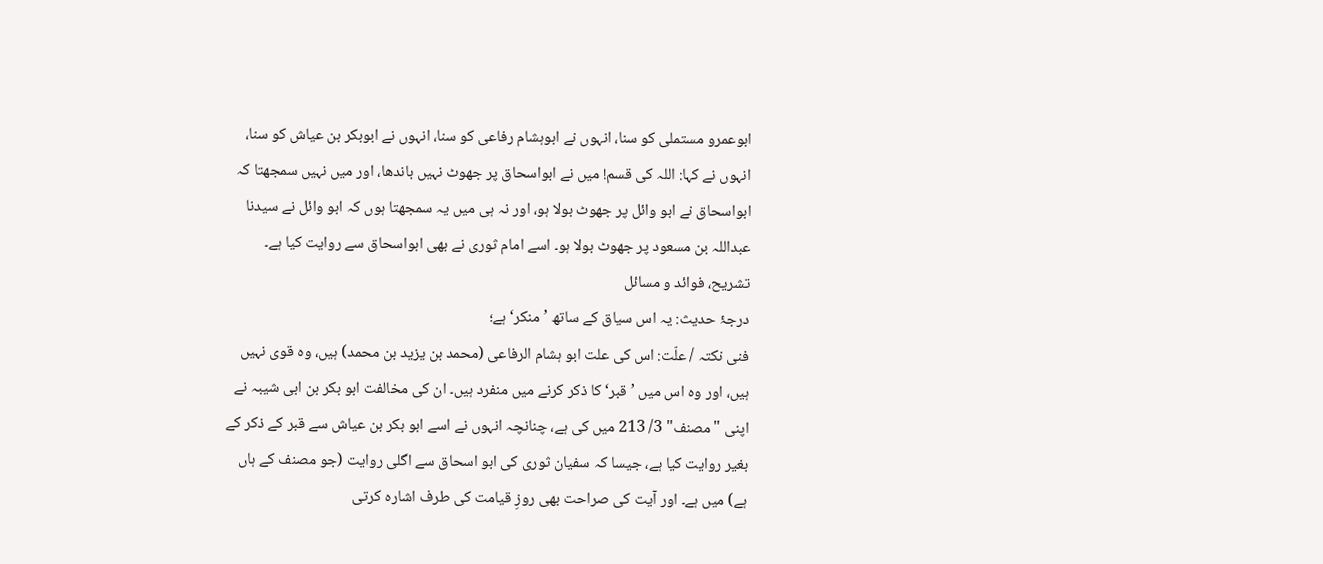ابوعمرو مستملی کو سنا، انہوں نے ابوہشام رفاعی کو سنا، انہوں نے ابوبکر بن عیاش کو سنا، انہوں نے کہا: اللہ کی قسم! میں نے ابواسحاق پر جھوٹ نہیں باندھا، اور میں نہیں سمجھتا کہ ابواسحاق نے ابو وائل پر جھوٹ بولا ہو، اور نہ ہی میں یہ سمجھتا ہوں کہ ابو وائل نے سیدنا عبداللہ بن مسعود پر جھوٹ بولا ہو۔ اسے امام ثوری نے بھی ابواسحاق سے روایت کیا ہے۔
تشریح، فوائد و مسائل
درجۂ حدیث: یہ اس سیاق کے ساتھ ’منکر‘ ہے؛
فنی نکتہ / علّت: اس کی علت ابو ہشام الرفاعی (محمد بن یزید بن محمد) ہیں، وہ قوی نہیں ہیں، اور وہ اس میں ’قبر‘ کا ذکر کرنے میں منفرد ہیں۔ ان کی مخالفت ابو بکر بن ابی شیبہ نے اپنی "مصنف" 3/ 213 میں کی ہے، چنانچہ انہوں نے اسے ابو بکر بن عیاش سے قبر کے ذکر کے بغیر روایت کیا ہے، جیسا کہ سفیان ثوری کی ابو اسحاق سے اگلی روایت (جو مصنف کے ہاں ہے) میں ہے۔ اور آیت کی صراحت بھی روزِ قیامت کی طرف اشارہ کرتی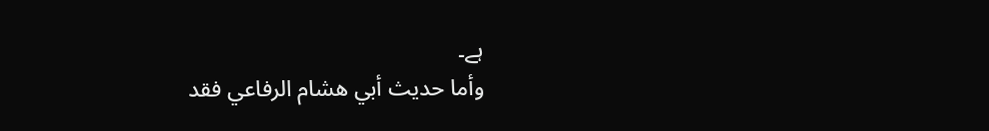ہے۔
وأما حديث أبي هشام الرفاعي فقد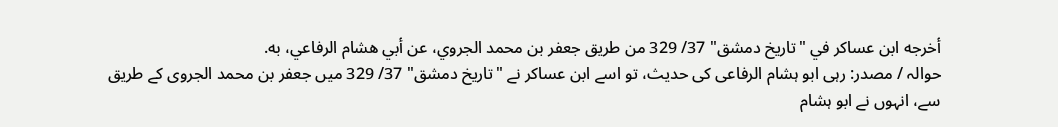أخرجه ابن عساكر في "تاريخ دمشق" 37/ 329 من طريق جعفر بن محمد الجروي، عن أبي هشام الرفاعي، به.
حوالہ / مصدر: رہی ابو ہشام الرفاعی کی حدیث، تو اسے ابن عساکر نے "تاريخ دمشق" 37/ 329 میں جعفر بن محمد الجروی کے طریق سے، انہوں نے ابو ہشام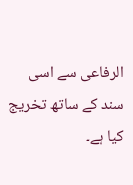الرفاعی سے اسی سند کے ساتھ تخریج کیا ہے۔